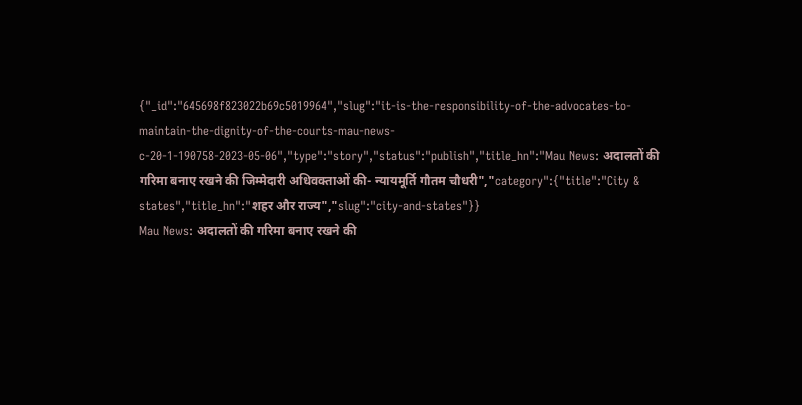{"_id":"645698f823022b69c5019964","slug":"it-is-the-responsibility-of-the-advocates-to-maintain-the-dignity-of-the-courts-mau-news-c-20-1-190758-2023-05-06","type":"story","status":"publish","title_hn":"Mau News: अदालतों की गरिमा बनाए रखने की जिम्मेदारी अधिवक्ताओं की- न्यायमूर्ति गौतम चौधरी","category":{"title":"City & states","title_hn":"शहर और राज्य","slug":"city-and-states"}}
Mau News: अदालतों की गरिमा बनाए रखने की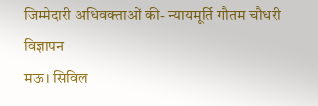जिम्मेदारी अधिवक्ताओं की- न्यायमूर्ति गौतम चौधरी
विज्ञापन
मऊ। सिविल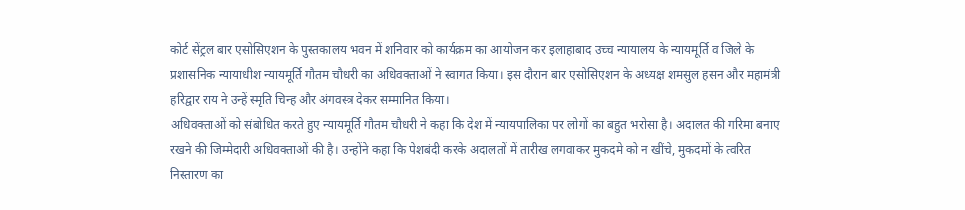कोर्ट सेंट्रल बार एसोसिएशन के पुस्तकालय भवन में शनिवार को कार्यक्रम का आयोजन कर इलाहाबाद उच्च न्यायालय के न्यायमूर्ति व जिले के प्रशासनिक न्यायाधीश न्यायमूर्ति गौतम चौधरी का अधिवक्ताओं ने स्वागत किया। इस दौरान बार एसोसिएशन के अध्यक्ष शमसुल हसन और महामंत्री हरिद्वार राय ने उन्हें स्मृति चिन्ह और अंगवस्त्र देकर सम्मानित किया।
अधिवक्ताओं को संबोधित करते हुए न्यायमूर्ति गौतम चौधरी ने कहा कि देश में न्यायपालिका पर लोगों का बहुत भरोसा है। अदालत की गरिमा बनाए रखने की जिम्मेदारी अधिवक्ताओं की है। उन्होंने कहा कि पेशबंदी करके अदालतों में तारीख लगवाकर मुकदमे को न खींचे, मुकदमों के त्वरित निस्तारण का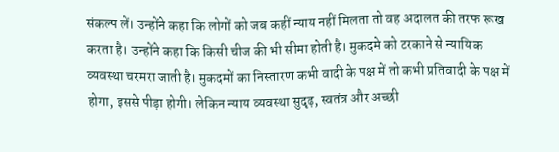संकल्प लें। उन्होंने कहा कि लोगों को जब कहीं न्याय नहीं मिलता तो वह अदालत की तरफ रूख करता है। उन्होंने कहा कि किसी चीज की भी सीमा होती है। मुकदमे को टरकाने से न्यायिक व्यवस्था चरमरा जाती है। मुकदमों का निस्तारण कभी वादी के पक्ष में तो कभी प्रतिवादी के पक्ष में होगा, इससे पीड़ा होगी। लेकिन न्याय व्यवस्था सुदृढ़, स्वतंत्र और अच्छी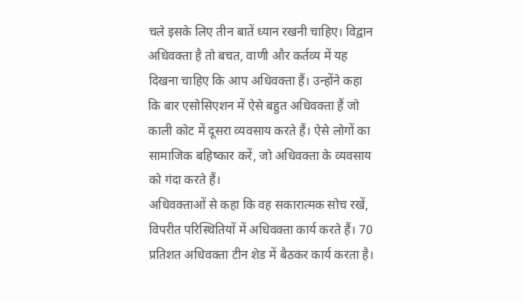चले इसके लिए तीन बातें ध्यान रखनी चाहिए। विद्वान अधिवक्ता है तो बचत, वाणी और कर्तव्य में यह दिखना चाहिए कि आप अधिवक्ता हैं। उन्होंने कहा कि बार एसोसिएशन में ऐसे बहुत अधिवक्ता हैं जो काली कोट में दूसरा व्यवसाय करते हैं। ऐसे लोगों का सामाजिक बहिष्कार करें, जो अधिवक्ता के व्यवसाय को गंदा करते हैं।
अधिवक्ताओं से कहा कि वह सकारात्मक सोच रखें, विपरीत परिस्थितियों में अधिवक्ता कार्य करते हैं। 70 प्रतिशत अधिवक्ता टीन शेड में बैठकर कार्य करता है।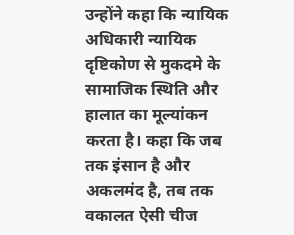उन्होंने कहा कि न्यायिक अधिकारी न्यायिक दृष्टिकोण से मुकदमे के सामाजिक स्थिति और हालात का मूल्यांकन करता है। कहा कि जब तक इंसान है और अकलमंद है, तब तक वकालत ऐसी चीज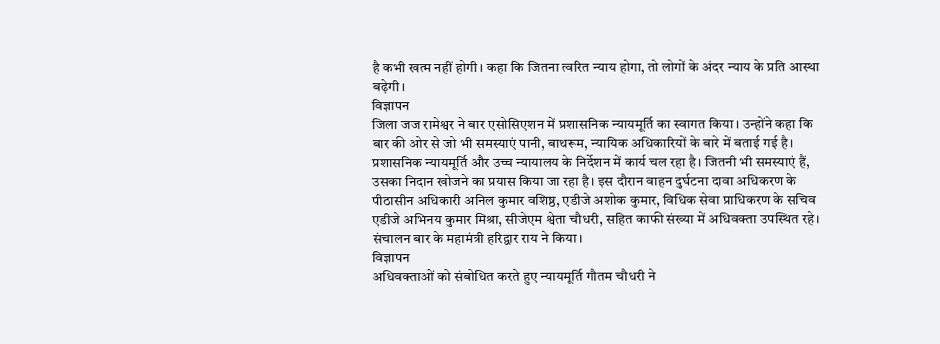है कभी खत्म नहीं होगी। कहा कि जितना त्वरित न्याय होगा, तो लोगों के अंदर न्याय के प्रति आस्था बढ़ेगी।
विज्ञापन
जिला जज रामेश्वर ने बार एसोसिएशन में प्रशासनिक न्यायमूर्ति का स्वागत किया। उन्होंने कहा कि बार की ओर से जो भी समस्याएं पानी, बाथरूम, न्यायिक अधिकारियों के बारे में बताई गई है। प्रशासनिक न्यायमूर्ति और उच्च न्यायालय के निर्देशन में कार्य चल रहा है। जितनी भी समस्याएं हैं, उसका निदान खोजने का प्रयास किया जा रहा है। इस दौरान वाहन दुर्घटना दावा अधिकरण के पीठासीन अधिकारी अनिल कुमार वशिष्ठ, एडीजे अशोक कुमार, विधिक सेवा प्राधिकरण के सचिव एडीजे अभिनय कुमार मिश्रा, सीजेएम श्वेता चौधरी, सहित काफी संख्या में अधिवक्ता उपस्थित रहे। संचालन बार के महामंत्री हरिद्वार राय ने किया।
विज्ञापन
अधिवक्ताओं को संबोधित करते हुए न्यायमूर्ति गौतम चौधरी ने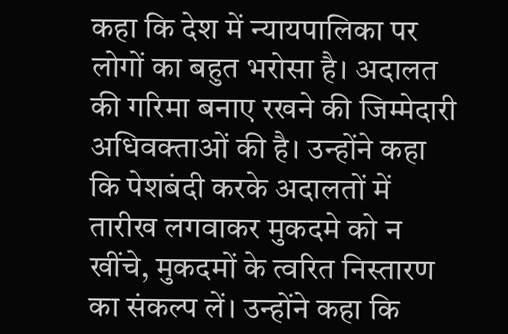कहा कि देश में न्यायपालिका पर लोगों का बहुत भरोसा है। अदालत की गरिमा बनाए रखने की जिम्मेदारी अधिवक्ताओं की है। उन्होंने कहा कि पेशबंदी करके अदालतों में तारीख लगवाकर मुकदमे को न खींचे, मुकदमों के त्वरित निस्तारण का संकल्प लें। उन्होंने कहा कि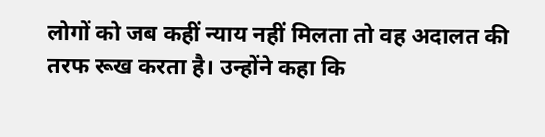लोगों को जब कहीं न्याय नहीं मिलता तो वह अदालत की तरफ रूख करता है। उन्होंने कहा कि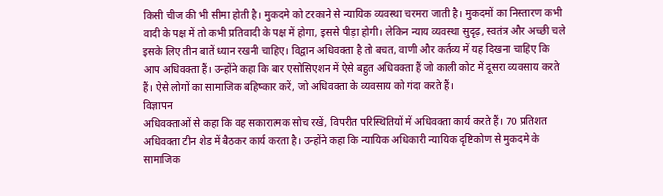किसी चीज की भी सीमा होती है। मुकदमे को टरकाने से न्यायिक व्यवस्था चरमरा जाती है। मुकदमों का निस्तारण कभी वादी के पक्ष में तो कभी प्रतिवादी के पक्ष में होगा, इससे पीड़ा होगी। लेकिन न्याय व्यवस्था सुदृढ़, स्वतंत्र और अच्छी चले इसके लिए तीन बातें ध्यान रखनी चाहिए। विद्वान अधिवक्ता है तो बचत, वाणी और कर्तव्य में यह दिखना चाहिए कि आप अधिवक्ता हैं। उन्होंने कहा कि बार एसोसिएशन में ऐसे बहुत अधिवक्ता हैं जो काली कोट में दूसरा व्यवसाय करते हैं। ऐसे लोगों का सामाजिक बहिष्कार करें, जो अधिवक्ता के व्यवसाय को गंदा करते हैं।
विज्ञापन
अधिवक्ताओं से कहा कि वह सकारात्मक सोच रखें, विपरीत परिस्थितियों में अधिवक्ता कार्य करते हैं। 70 प्रतिशत अधिवक्ता टीन शेड में बैठकर कार्य करता है। उन्होंने कहा कि न्यायिक अधिकारी न्यायिक दृष्टिकोण से मुकदमे के सामाजिक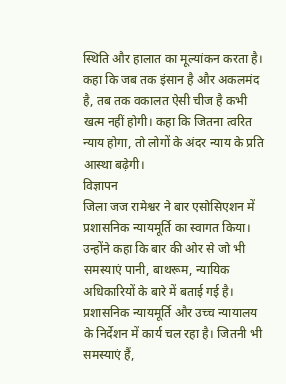स्थिति और हालात का मूल्यांकन करता है। कहा कि जब तक इंसान है और अकलमंद है, तब तक वकालत ऐसी चीज है कभी खत्म नहीं होगी। कहा कि जितना त्वरित न्याय होगा, तो लोगों के अंदर न्याय के प्रति आस्था बढ़ेगी।
विज्ञापन
जिला जज रामेश्वर ने बार एसोसिएशन में प्रशासनिक न्यायमूर्ति का स्वागत किया। उन्होंने कहा कि बार की ओर से जो भी समस्याएं पानी, बाथरूम, न्यायिक अधिकारियों के बारे में बताई गई है। प्रशासनिक न्यायमूर्ति और उच्च न्यायालय के निर्देशन में कार्य चल रहा है। जितनी भी समस्याएं हैं,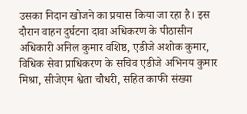उसका निदान खोजने का प्रयास किया जा रहा है। इस दौरान वाहन दुर्घटना दावा अधिकरण के पीठासीन अधिकारी अनिल कुमार वशिष्ठ, एडीजे अशोक कुमार, विधिक सेवा प्राधिकरण के सचिव एडीजे अभिनय कुमार मिश्रा, सीजेएम श्वेता चौधरी, सहित काफी संख्या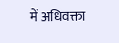में अधिवक्ता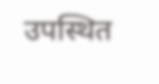उपस्थित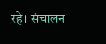रहे। संचालन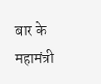बार के महामंत्री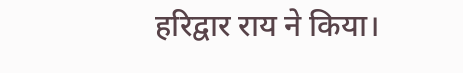हरिद्वार राय ने किया।